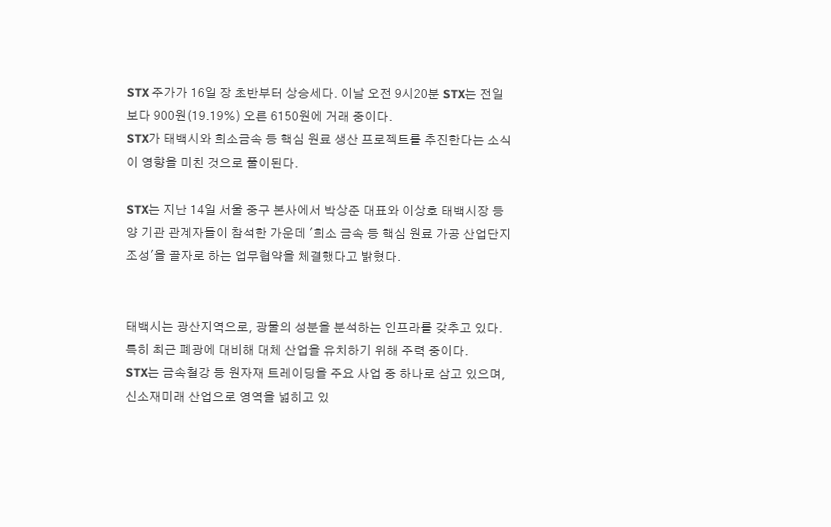STX 주가가 16일 장 초반부터 상승세다. 이날 오전 9시20분 STX는 전일 보다 900원(19.19%) 오른 6150원에 거래 중이다.
STX가 태백시와 희소금속 등 핵심 원료 생산 프로젝트를 추진한다는 소식이 영향을 미친 것으로 풀이된다.

STX는 지난 14일 서울 중구 본사에서 박상준 대표와 이상호 태백시장 등 양 기관 관계자들이 참석한 가운데 '희소 금속 등 핵심 원료 가공 산업단지 조성'을 골자로 하는 업무협약을 체결했다고 밝혔다.


태백시는 광산지역으로, 광물의 성분을 분석하는 인프라를 갖추고 있다. 특히 최근 폐광에 대비해 대체 산업을 유치하기 위해 주력 중이다.
STX는 금속철강 등 원자재 트레이딩을 주요 사업 중 하나로 삼고 있으며, 신소재미래 산업으로 영역을 넓히고 있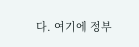다. 여기에 정부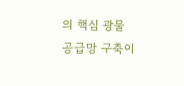의 핵심 광물 공급망 구축이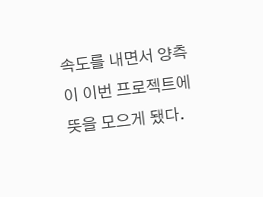속도를 내면서 양측이 이번 프로젝트에 뜻을 모으게 됐다.